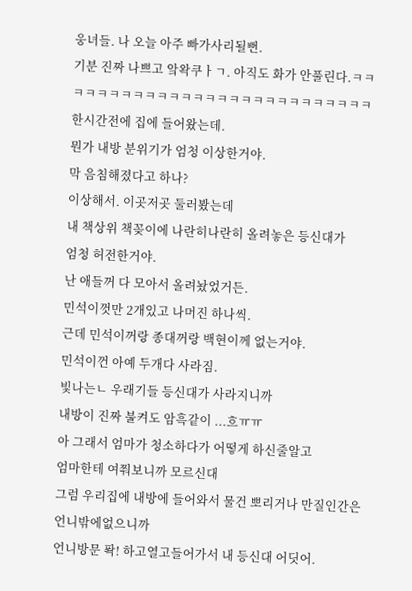웅녀들. 나 오늘 아주 빠가사리될뻔.
기분 진짜 나쁘고 앜왁쿠ㅏㄱ. 아직도 화가 안풀린다.ㅋㅋ
ㅋㅋㅋㅋㅋㅋㅋㅋㅋㅋㅋㅋㅋㅋㅋㅋㅋㅋㅋㅋㅋㅋㅋㅋㅋ
한시간전에 집에 들어왔는데.
뭔가 내방 분위기가 엄청 이상한거야.
막 음침해졌다고 하나?
이상해서. 이곳저곳 둘러봤는데
내 책상위 책꽂이에 나란히나란히 올려놓은 등신대가
엄청 허전한거야.
난 애들꺼 다 모아서 올려놨었거든.
민석이껏만 2개있고 나머진 하나씩.
근데 민석이꺼랑 종대꺼랑 백현이께 없는거야.
민석이껀 아예 두개다 사라짐.
빛나는ㄴ 우래기들 등신대가 사라지니까
내방이 진짜 불켜도 암흑같이 ...흐ㅠㅠ
아 그래서 엄마가 청소하다가 어떻게 하신줄알고
엄마한테 여쭤보니까 모르신대
그럼 우리집에 내방에 들어와서 물건 뽀리거나 만질인간은
언니밖에없으니까
언니방문 퐉! 하고열고들어가서 내 등신대 어딧어.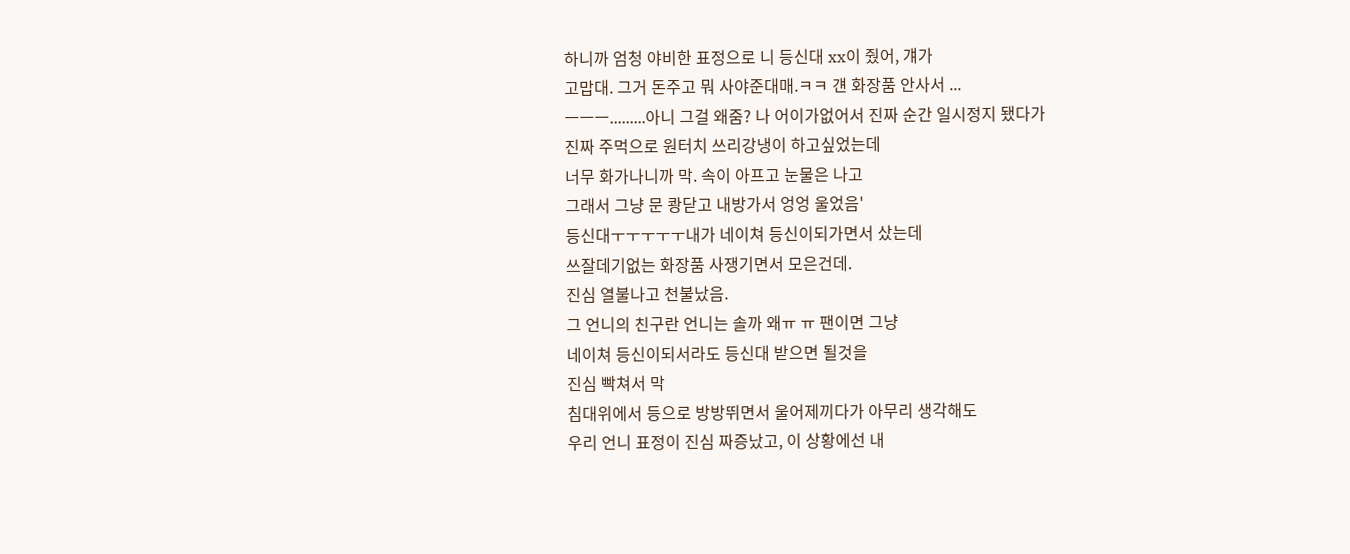하니까 엄청 야비한 표정으로 니 등신대 xx이 줬어, 걔가
고맙대. 그거 돈주고 뭐 사야준대매.ㅋㅋ 걘 화장품 안사서 ...
ㅡㅡㅡ.........아니 그걸 왜줌? 나 어이가없어서 진짜 순간 일시정지 됐다가
진짜 주먹으로 원터치 쓰리강냉이 하고싶었는데
너무 화가나니까 막. 속이 아프고 눈물은 나고
그래서 그냥 문 쾅닫고 내방가서 엉엉 울었음'
등신대ㅜㅜㅜㅜㅜ내가 네이쳐 등신이되가면서 샀는데
쓰잘데기없는 화장품 사쟁기면서 모은건데.
진심 열불나고 천불났음.
그 언니의 친구란 언니는 솔까 왜ㅠ ㅠ 팬이면 그냥
네이쳐 등신이되서라도 등신대 받으면 될것을
진심 빡쳐서 막
침대위에서 등으로 방방뛰면서 울어제끼다가 아무리 생각해도
우리 언니 표정이 진심 짜증났고, 이 상황에선 내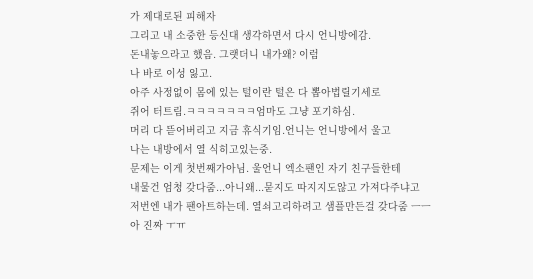가 제대로된 피해자
그리고 내 소중한 등신대 생각하면서 다시 언니방에감.
돈내놓으라고 했음. 그랫더니 내가왜? 이럼
나 바로 이성 잃고.
아주 사정없이 몸에 있는 털이란 털은 다 뽑아법릴기세로
쥐어 터트림.ㅋㅋㅋㅋㅋㅋㅋ엄마도 그냥 포기하심.
머리 다 뜯어버리고 지금 휴식기임.언니는 언니방에서 울고
나는 내방에서 열 식히고있는중.
문제는 이게 첫번째가아님. 울언니 엑소팬인 자기 친구들한테
내물건 엄청 갖다줌...아니왜...묻지도 따지지도않고 가져다주냐고
저번엔 내가 팬아트하는데. 열쇠고리하려고 샘플만든걸 갖다줌 ㅡㅡ
아 진짜 ㅜㅠ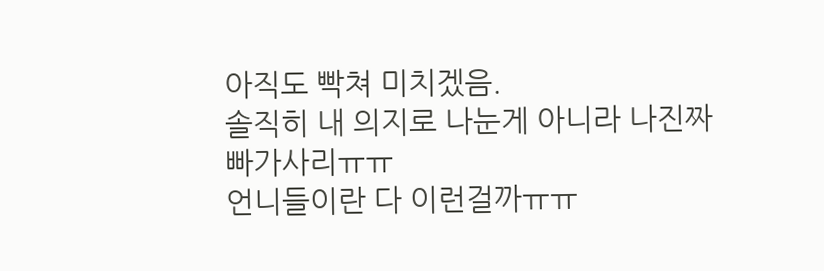아직도 빡쳐 미치겠음.
솔직히 내 의지로 나눈게 아니라 나진짜 빠가사리ㅠㅠ
언니들이란 다 이런걸까ㅠㅠ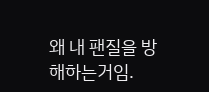왜 내 팬질을 방해하는거임.